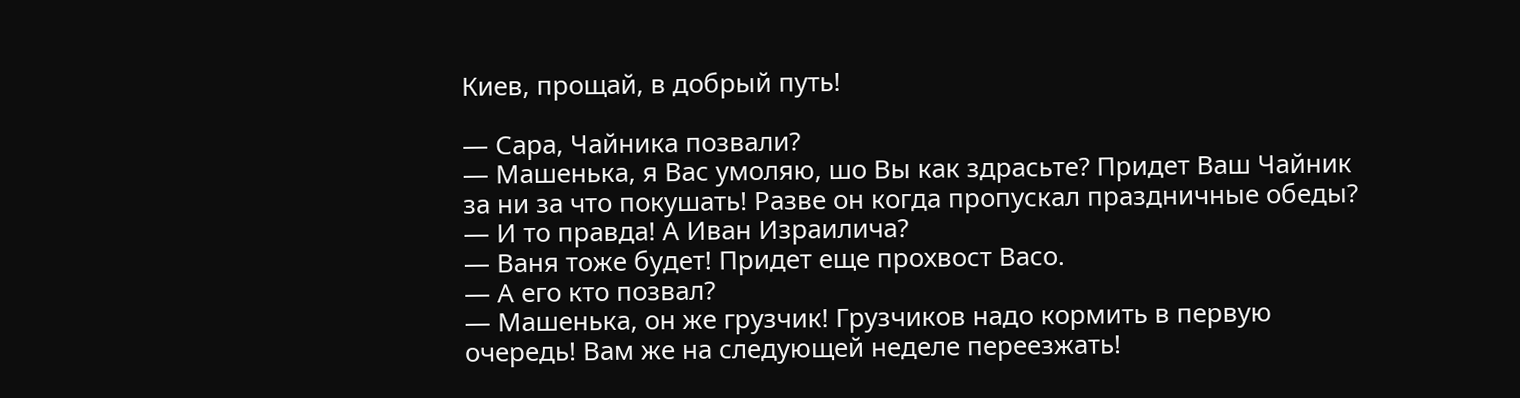Киев, прощай, в добрый путь!

— Сара, Чайника позвали?
— Машенька, я Вас умоляю, шо Вы как здрасьте? Придет Ваш Чайник за ни за что покушать! Разве он когда пропускал праздничные обеды?
— И то правда! А Иван Израилича?
— Ваня тоже будет! Придет еще прохвост Васо.
— А его кто позвал?
— Машенька, он же грузчик! Грузчиков надо кормить в первую очередь! Вам же на следующей неделе переезжать!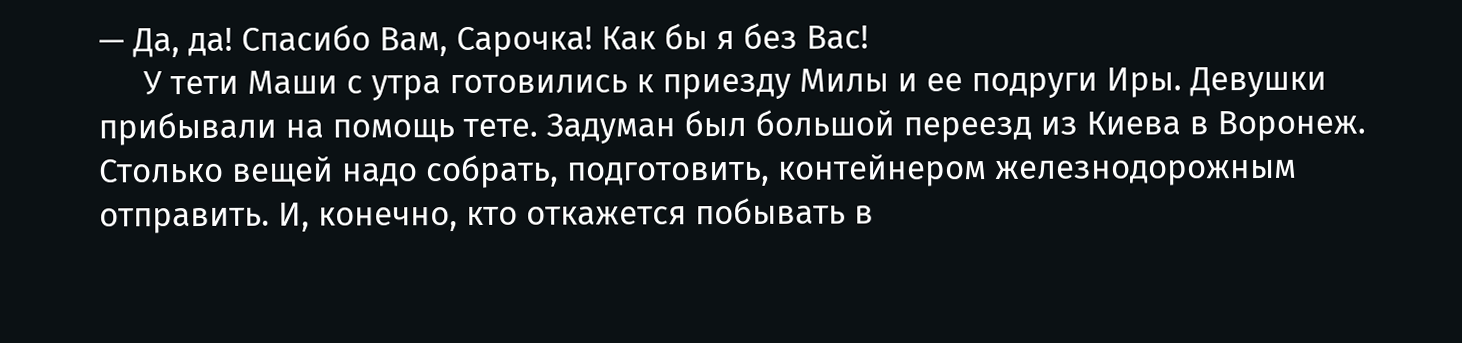— Да, да! Спасибо Вам, Сарочка! Как бы я без Вас!
     У тети Маши с утра готовились к приезду Милы и ее подруги Иры. Девушки прибывали на помощь тете. Задуман был большой переезд из Киева в Воронеж. Столько вещей надо собрать, подготовить, контейнером железнодорожным отправить. И, конечно, кто откажется побывать в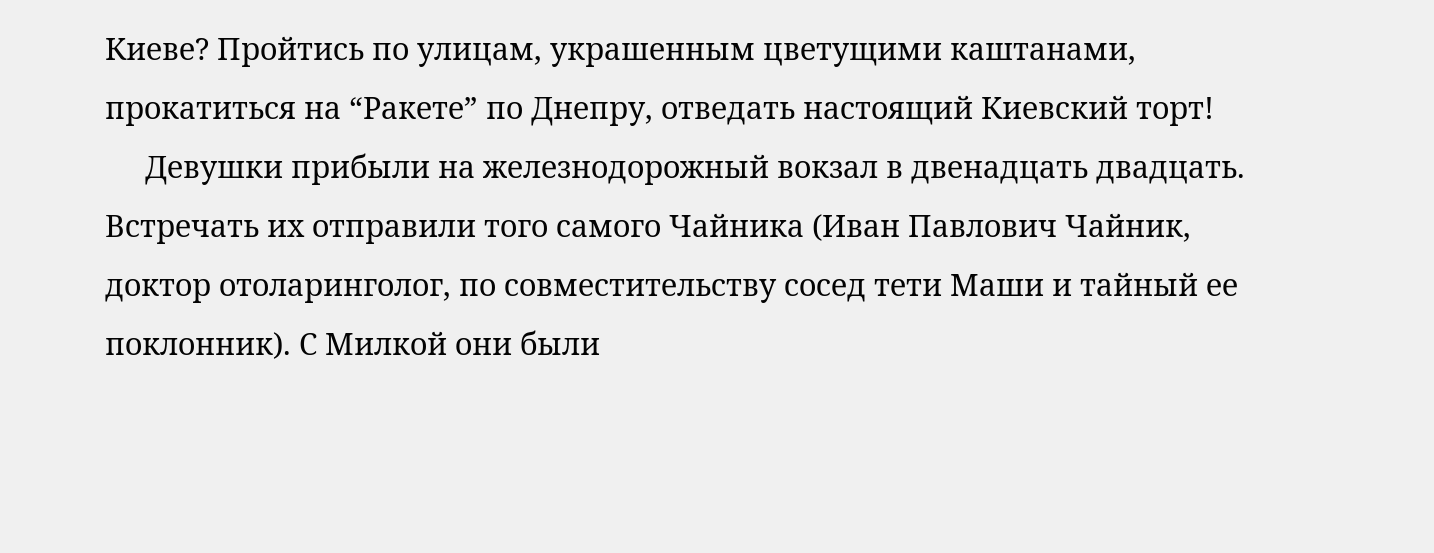Киеве? Пройтись по улицам, украшенным цветущими каштанами, прокатиться на “Ракете” по Днепру, отведать настоящий Киевский торт!
     Девушки прибыли на железнодорожный вокзал в двенадцать двадцать. Встречать их отправили того самого Чайника (Иван Павлович Чайник, доктор отоларинголог, по совместительству сосед тети Маши и тайный ее поклонник). С Милкой они были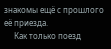знакомы ещё с прошлого её приезда.
     Как только поезд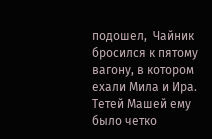подошел,  Чайник бросился к пятому вагону, в котором ехали Мила и Ира. Тетей Машей ему было четко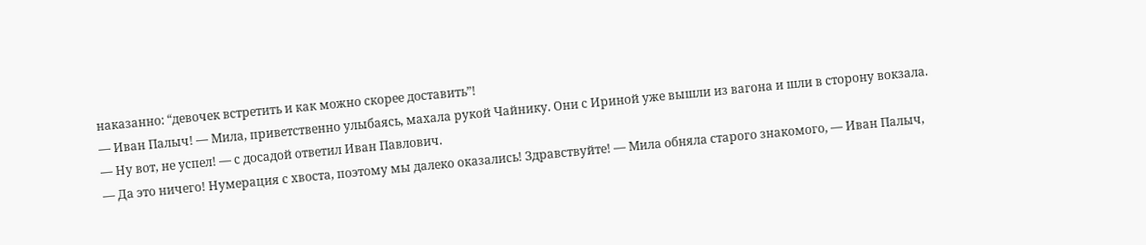наказанно: “девочек встретить и как можно скорее доставить”!
— Иван Палыч! — Мила, приветственно улыбаясь, махала рукой Чайнику. Они с Ириной уже вышли из вагона и шли в сторону вокзала.
— Ну вот, не успел! — с досадой ответил Иван Павлович.
— Да это ничего! Нумерация с хвоста, поэтому мы далеко оказались! Здравствуйте! — Мила обняла старого знакомого, — Иван Палыч,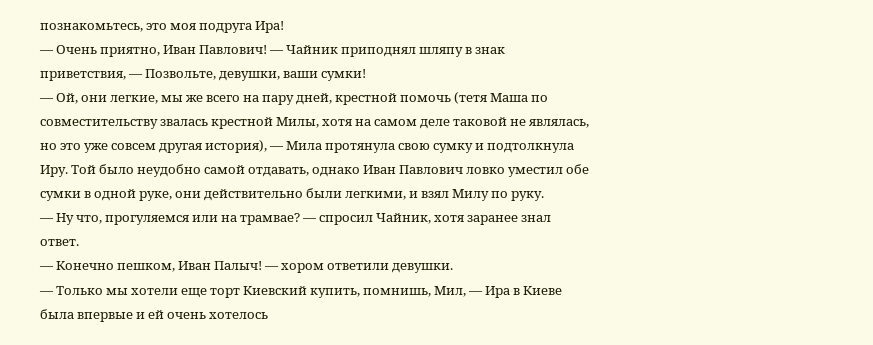познакомьтесь, это моя подруга Ира!
— Очень приятно, Иван Павлович! — Чайник приподнял шляпу в знак приветствия, — Позвольте, девушки, ваши сумки!
— Ой, они легкие, мы же всего на пару дней, крестной помочь (тетя Маша по совместительству звалась крестной Милы, хотя на самом деле таковой не являлась, но это уже совсем другая история), — Мила протянула свою сумку и подтолкнула Иру. Той было неудобно самой отдавать, однако Иван Павлович ловко уместил обе сумки в одной руке, они действительно были легкими, и взял Милу по руку.
— Ну что, прогуляемся или на трамвае? — спросил Чайник, хотя заранее знал ответ.
— Конечно пешком, Иван Палыч! — хором ответили девушки.
— Только мы хотели еще торт Киевский купить, помнишь, Мил, — Ира в Киеве была впервые и ей очень хотелось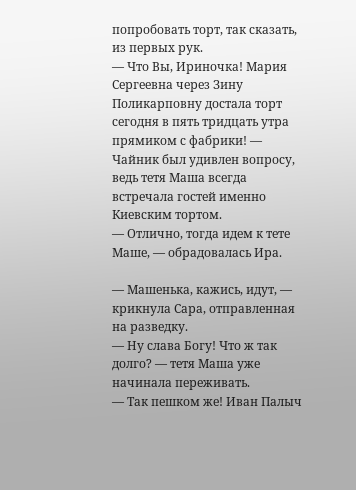попробовать торт, так сказать, из первых рук.
— Что Вы, Ириночка! Мария Сергеевна через Зину Поликарповну достала торт сегодня в пять тридцать утра прямиком с фабрики! — Чайник был удивлен вопросу, ведь тетя Маша всегда встречала гостей именно Киевским тортом.
— Отлично, тогда идем к тете Маше, — обрадовалась Ира.

— Машенька, кажись, идут, — крикнула Сара, отправленная на разведку.
— Ну слава Богу! Что ж так долго? — тетя Маша уже начинала переживать.
— Так пешком же! Иван Палыч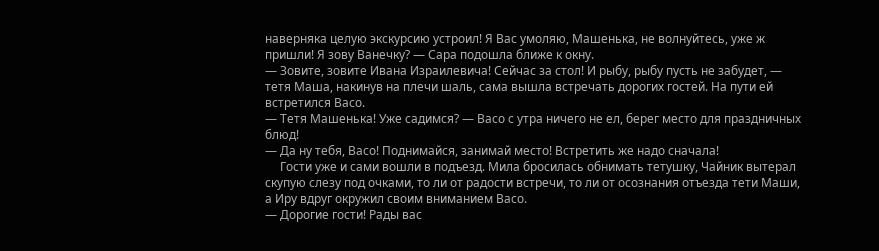наверняка целую экскурсию устроил! Я Вас умоляю, Машенька, не волнуйтесь, уже ж пришли! Я зову Ванечку? — Сара подошла ближе к окну.
— Зовите, зовите Ивана Израилевича! Сейчас за стол! И рыбу, рыбу пусть не забудет, — тетя Маша, накинув на плечи шаль, сама вышла встречать дорогих гостей. На пути ей встретился Васо.
— Тетя Машенька! Уже садимся? — Васо с утра ничего не ел, берег место для праздничных блюд!
— Да ну тебя, Васо! Поднимайся, занимай место! Встретить же надо сначала!
     Гости уже и сами вошли в подъезд. Мила бросилась обнимать тетушку, Чайник вытерал скупую слезу под очками, то ли от радости встречи, то ли от осознания отъезда тети Маши, а Иру вдруг окружил своим вниманием Васо.
— Дорогие гости! Рады вас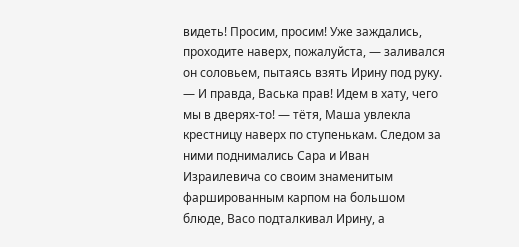видеть! Просим, просим! Уже заждались, проходите наверх, пожалуйста, — заливался он соловьем, пытаясь взять Ирину под руку.
— И правда, Васька прав! Идем в хату, чего мы в дверях-то! — тётя, Маша увлекла крестницу наверх по ступенькам. Следом за ними поднимались Сара и Иван Израилевича со своим знаменитым фаршированным карпом на большом блюде, Васо подталкивал Ирину, а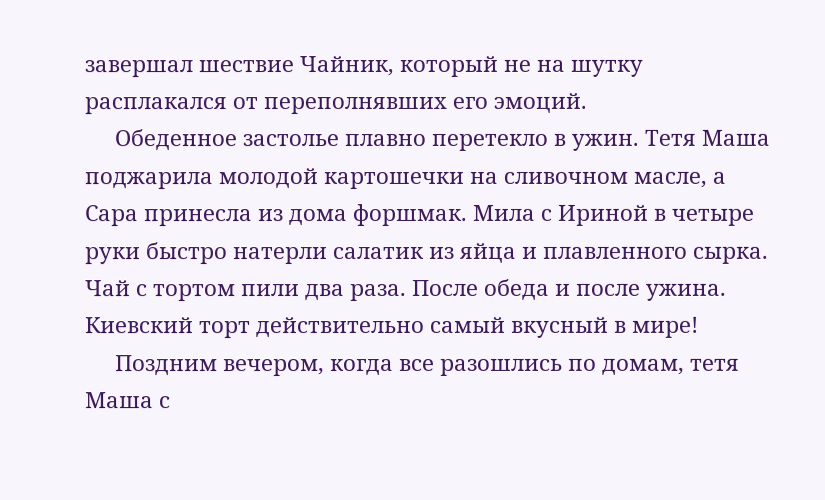завершал шествие Чайник, который не на шутку расплакался от переполнявших его эмоций.
     Обеденное застолье плавно перетекло в ужин. Тетя Маша поджарила молодой картошечки на сливочном масле, а Сара принесла из дома форшмак. Мила с Ириной в четыре руки быстро натерли салатик из яйца и плавленного сырка. Чай с тортом пили два раза. После обеда и после ужина. Киевский торт действительно самый вкусный в мире!
     Поздним вечером, когда все разошлись по домам, тетя Маша с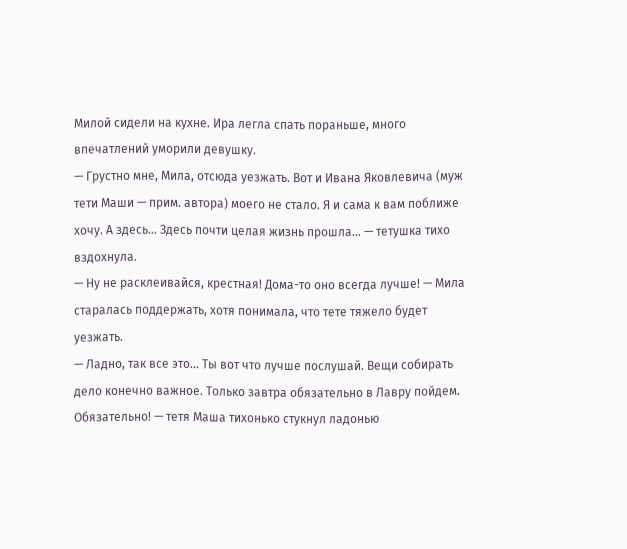Милой сидели на кухне. Ира легла спать пораньше, много впечатлений уморили девушку.
— Грустно мне, Мила, отсюда уезжать. Вот и Ивана Яковлевича (муж тети Маши — прим. автора) моего не стало. Я и сама к вам поближе хочу. А здесь… Здесь почти целая жизнь прошла… — тетушка тихо вздохнула.
— Ну не расклеивайся, крестная! Дома-то оно всегда лучше! — Мила старалась поддержать, хотя понимала, что тете тяжело будет уезжать.
— Ладно, так все это… Ты вот что лучше послушай. Вещи собирать дело конечно важное. Только завтра обязательно в Лавру пойдем. Обязательно! — тетя Маша тихонько стукнул ладонью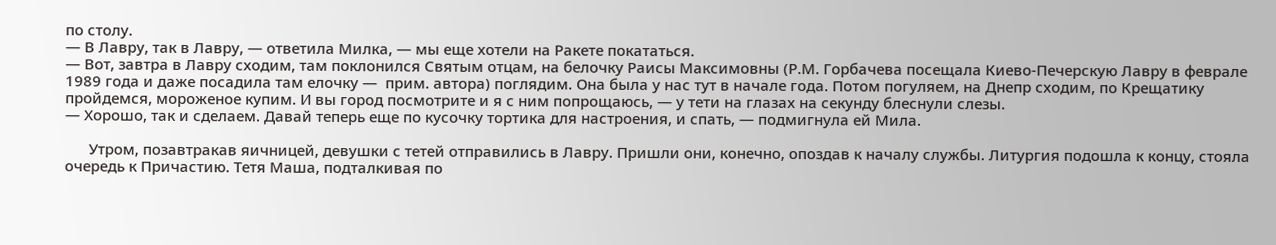по столу.
— В Лавру, так в Лавру, — ответила Милка, — мы еще хотели на Ракете покататься.
— Вот, завтра в Лавру сходим, там поклонился Святым отцам, на белочку Раисы Максимовны (Р.М. Горбачева посещала Киево-Печерскую Лавру в феврале 1989 года и даже посадила там елочку —  прим. автора) поглядим. Она была у нас тут в начале года. Потом погуляем, на Днепр сходим, по Крещатику пройдемся, мороженое купим. И вы город посмотрите и я с ним попрощаюсь, — у тети на глазах на секунду блеснули слезы.
— Хорошо, так и сделаем. Давай теперь еще по кусочку тортика для настроения, и спать, — подмигнула ей Мила.

      Утром, позавтракав яичницей, девушки с тетей отправились в Лавру. Пришли они, конечно, опоздав к началу службы. Литургия подошла к концу, стояла очередь к Причастию. Тетя Маша, подталкивая по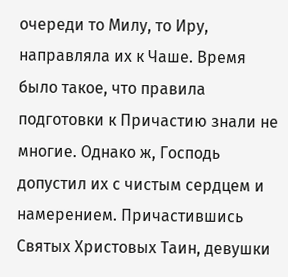очереди то Милу, то Иру, направляла их к Чаше. Время было такое, что правила подготовки к Причастию знали не многие. Однако ж, Господь допустил их с чистым сердцем и намерением. Причастившись Святых Христовых Таин, девушки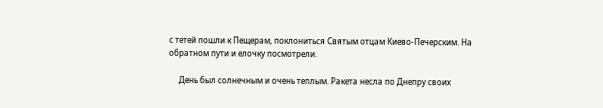с тетей пошли к Пещерам, поклониться Святым отцам Киево-Печерским. На обратном пути и елочку посмотрели.

     День был солнечным и очень теплым. Ракета несла по Днепру своих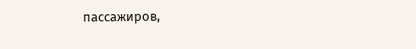пассажиров,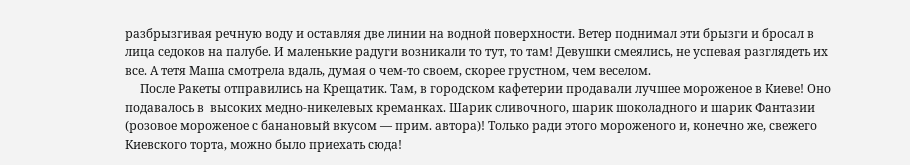разбрызгивая речную воду и оставляя две линии на водной поверхности. Ветер поднимал эти брызги и бросал в лица седоков на палубе. И маленькие радуги возникали то тут, то там! Девушки смеялись, не успевая разглядеть их все. А тетя Маша смотрела вдаль, думая о чем-то своем, скорее грустном, чем веселом.
     После Ракеты отправились на Крещатик. Там, в городском кафетерии продавали лучшее мороженое в Киеве! Оно подавалось в  высоких медно-никелевых креманках. Шарик сливочного, шарик шоколадного и шарик Фантазии (розовое мороженое с банановый вкусом — прим. автора)! Только ради этого мороженого и, конечно же, свежего Киевского торта, можно было приехать сюда!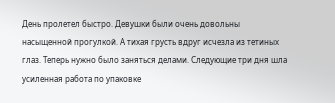День пролетел быстро. Девушки были очень довольны насыщенной прогулкой. А тихая грусть вдруг исчезла из тетиных глаз. Теперь нужно было заняться делами. Следующие три дня шла усиленная работа по упаковке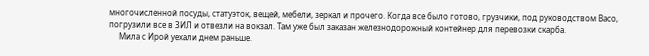многочисленной посуды, статуэток, вещей, мебели, зеркал и прочего. Когда все было готово, грузчики, под руководством Васо, погрузили все в ЗИЛ и отвезли на вокзал. Там уже был заказан железнодорожный контейнер для перевозки скарба.
     Мила с Ирой уехали днем раньше.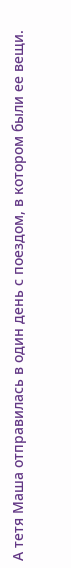А тетя Маша отправилась в один день с поездом, в котором были ее вещи.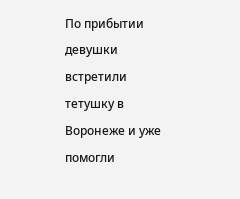По прибытии девушки встретили тетушку в Воронеже и уже помогли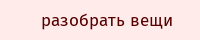разобрать вещи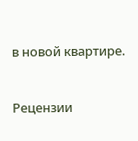в новой квартире.


Рецензии